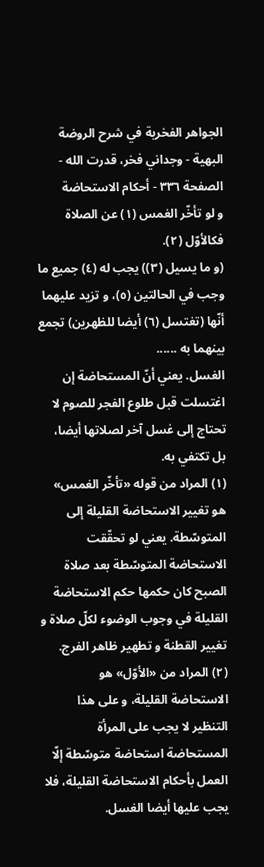الجواهر الفخرية في شرح الروضة البهية - وجداني فخر، قدرت الله - الصفحة ٣٣٦ - أحكام الاستحاضة
و لو تأخّر الغمس (١) عن الصلاة فكالأوّل (٢).
(و ما يسيل (٣)) يجب له (٤) جميع ما وجب في الحالتين (٥)، و تزيد عليهما أنّها (تغتسل (٦) أيضا للظهرين) تجمع بينهما به ......
الغسل. يعني أنّ المستحاضة إن اغتسلت قبل طلوع الفجر للصوم لا تحتاج إلى غسل آخر لصلاتها أيضا، بل تكتفي به.
(١) المراد من قوله «تأخّر الغمس» هو تغيير الاستحاضة القليلة إلى المتوسّطة. يعني لو تحقّقت الاستحاضة المتوسّطة بعد صلاة الصبح كان حكمها حكم الاستحاضة القليلة في وجوب الوضوء لكلّ صلاة و تغيير القطنة و تطهير ظاهر الفرج.
(٢) المراد من «الأوّل» هو الاستحاضة القليلة، و على هذا التنظير لا يجب على المرأة المستحاضة استحاضة متوسّطة إلّا العمل بأحكام الاستحاضة القليلة، فلا يجب عليها أيضا الغسل.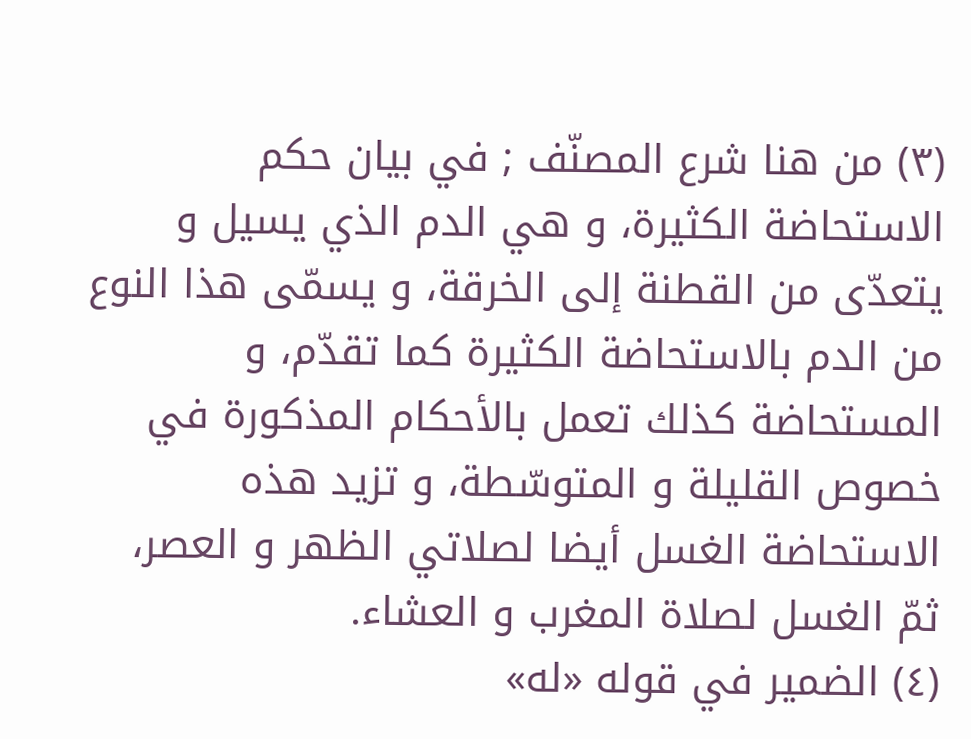(٣) من هنا شرع المصنّف ; في بيان حكم الاستحاضة الكثيرة، و هي الدم الذي يسيل و يتعدّى من القطنة إلى الخرقة، و يسمّى هذا النوع من الدم بالاستحاضة الكثيرة كما تقدّم، و المستحاضة كذلك تعمل بالأحكام المذكورة في خصوص القليلة و المتوسّطة، و تزيد هذه الاستحاضة الغسل أيضا لصلاتي الظهر و العصر، ثمّ الغسل لصلاة المغرب و العشاء.
(٤) الضمير في قوله «له»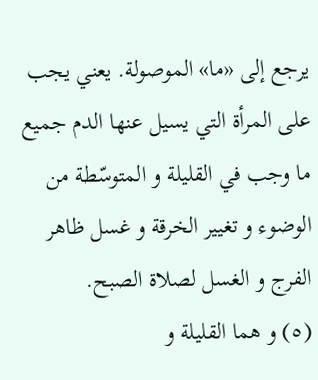يرجع إلى «ما» الموصولة. يعني يجب على المرأة التي يسيل عنها الدم جميع ما وجب في القليلة و المتوسّطة من الوضوء و تغيير الخرقة و غسل ظاهر الفرج و الغسل لصلاة الصبح.
(٥) و هما القليلة و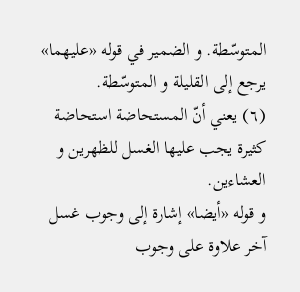المتوسّطة. و الضمير في قوله «عليهما» يرجع إلى القليلة و المتوسّطة.
(٦) يعني أنّ المستحاضة استحاضة كثيرة يجب عليها الغسل للظهرين و العشاءين.
و قوله «أيضا» إشارة إلى وجوب غسل آخر علاوة على وجوب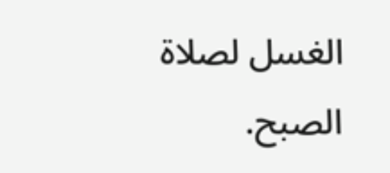الغسل لصلاة الصبح.